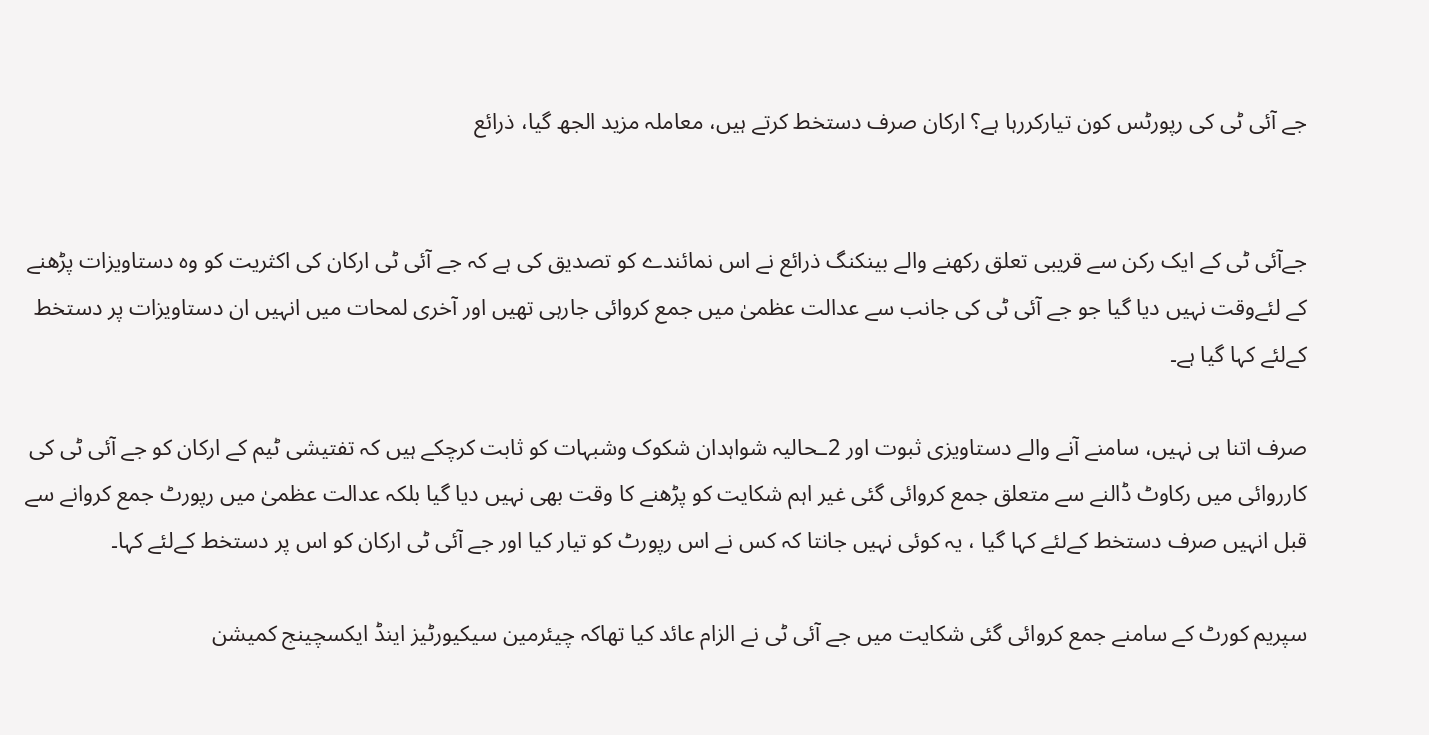جے آئی ٹی کی رپورٹس کون تیارکررہا ہے؟ ارکان صرف دستخط کرتے ہیں، معاملہ مزید الجھ گیا، ذرائع


جےآئی ٹی کے ایک رکن سے قریبی تعلق رکھنے والے بینکنگ ذرائع نے اس نمائندے کو تصدیق کی ہے کہ جے آئی ٹی ارکان کی اکثریت کو وہ دستاویزات پڑھنے کے لئےوقت نہیں دیا گیا جو جے آئی ٹی کی جانب سے عدالت عظمیٰ میں جمع کروائی جارہی تھیں اور آخری لمحات میں انہیں ان دستاویزات پر دستخط کےلئے کہا گیا ہے۔

صرف اتنا ہی نہیں، سامنے آنے والے دستاویزی ثبوت اور 2ـحالیہ شواہدان شکوک وشبہات کو ثابت کرچکے ہیں کہ تفتیشی ٹیم کے ارکان کو جے آئی ٹی کی کارروائی میں رکاوٹ ڈالنے سے متعلق جمع کروائی گئی غیر اہم شکایت کو پڑھنے کا وقت بھی نہیں دیا گیا بلکہ عدالت عظمیٰ میں رپورٹ جمع کروانے سے قبل انہیں صرف دستخط کےلئے کہا گیا ، یہ کوئی نہیں جانتا کہ کس نے اس رپورٹ کو تیار کیا اور جے آئی ٹی ارکان کو اس پر دستخط کےلئے کہا۔

سپریم کورٹ کے سامنے جمع کروائی گئی شکایت میں جے آئی ٹی نے الزام عائد کیا تھاکہ چیئرمین سیکیورٹیز اینڈ ایکسچینج کمیشن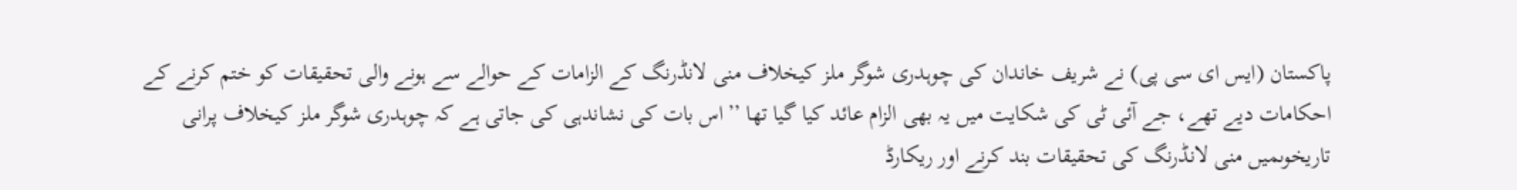پاکستان (ایس ای سی پی) نے شریف خاندان کی چوہدری شوگر ملز کیخلاف منی لانڈرنگ کے الزامات کے حوالے سے ہونے والی تحقیقات کو ختم کرنے کے احکامات دیے تھے، جے آئی ٹی کی شکایت میں یہ بھی الزام عائد کیا گیا تھا ’’اس بات کی نشاندہی کی جاتی ہے کہ چوہدری شوگر ملز کیخلاف پرانی تاریخوںمیں منی لانڈرنگ کی تحقیقات بند کرنے اور ریکارڈ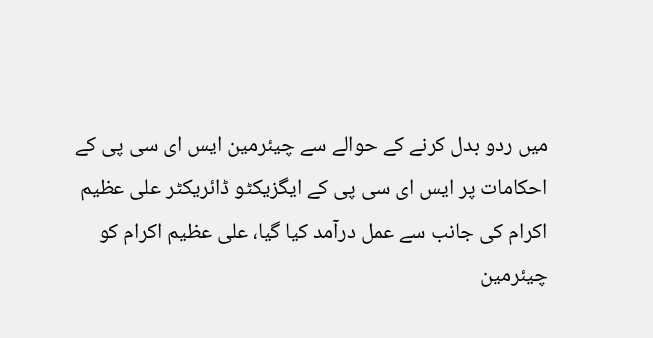میں ردو بدل کرنے کے حوالے سے چیئرمین ایس ای سی پی کے احکامات پر ایس ای سی پی کے ایگزیکٹو ڈائریکٹر علی عظیم اکرام کی جانب سے عمل درآمد کیا گیا، علی عظیم اکرام کو چیئرمین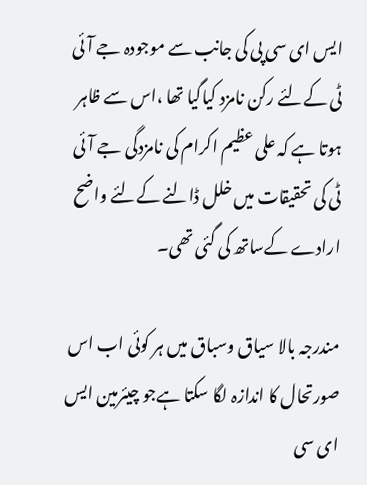ایس ای سی پی کی جانب سے موجودہ جے آئی ٹی کےلئے رکن نامزد کیاگیا تھا ،اس سے ظاہر ہوتا ہے کہ علی عظیم اکرام کی نامزدگی جے آئی ٹی کی تحقیقات میں خلل ڈالنے کےلئے واضح ارادے کےساتھ کی گئی تھی۔

مندرجہ بالا سیاق وسباق میں ہر کوئی اب اس صورتحال کا اندازہ لگا سکتا ہےجو چیئرمین ایس ای سی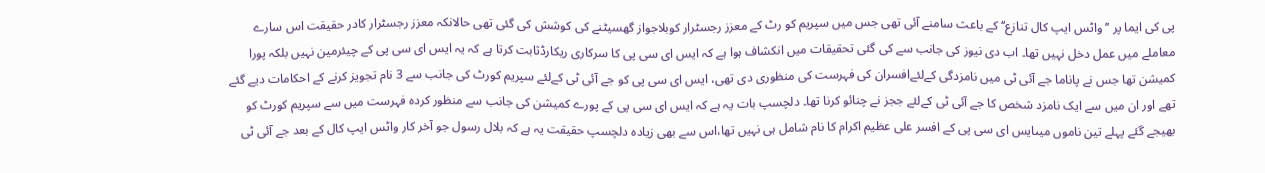پی کی ایما پر ’’ واٹس ایپ کال تنازع‘‘ کے باعث سامنے آئی تھی جس میں سپریم کو رٹ کے معزز رجسٹرار کوبلاجواز گھسیٹنے کی کوشش کی گئی تھی حالانکہ معزز رجسٹرار کادر حقیقت اس سارے معاملے میں عمل دخل نہیں تھا۔ اب دی نیوز کی جانب سے کی گئی تحقیقات میں انکشاف ہوا ہے کہ ایس ای سی پی کا سرکاری ریکارڈثابت کرتا ہے کہ یہ ایس ای سی پی کے چیئرمین نہیں بلکہ پورا کمیشن تھا جس نے پاناما جے آئی ٹی میں نامزدگی کےلئےافسران کی فہرست کی منظوری دی تھی، ایس ای سی پی کو جے آئی ٹی کےلئے سپریم کورٹ کی جانب سے 3 نام تجویز کرنے کے احکامات دیے گئے تھے اور ان میں سے ایک نامزد شخص کا جے آئی ٹی کےلئے ججز نے چنائو کرنا تھا۔ دلچسپ بات یہ ہے کہ ایس ای سی پی کے پورے کمیشن کی جانب سے منظور کردہ فہرست میں سے سپریم کورٹ کو بھیجے گئے پہلے تین ناموں میںایس ای سی پی کے افسر علی عظیم اکرام کا نام شامل ہی نہیں تھا،اس سے بھی زیادہ دلچسپ حقیقت یہ ہے کہ بلال رسول جو آخر کار واٹس ایپ کال کے بعد جے آئی ٹی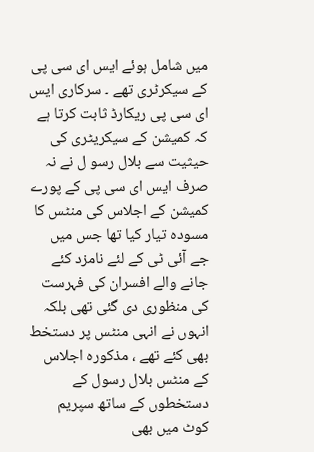میں شامل ہوئے ایس ای سی پی کے سیکرٹری تھے ۔ سرکاری ایس ای سی پی ریکارڈ ثابت کرتا ہے کہ کمیشن کے سیکریٹری کی حیثیت سے بلال رسو ل نے نہ صرف ایس ای سی پی کے پورے کمیشن کے اجلاس کی منٹس کا مسودہ تیار کیا تھا جس میں جے آئی ٹی کے لئے نامزد کئے جانے والے افسران کی فہرست کی منظوری دی گئی تھی بلکہ انہوں نے انہی منٹس پر دستخط بھی کئے تھے ، مذکورہ اجلاس کے منٹس بلال رسول کے دستخطوں کے ساتھ سپریم کوٹ میں بھی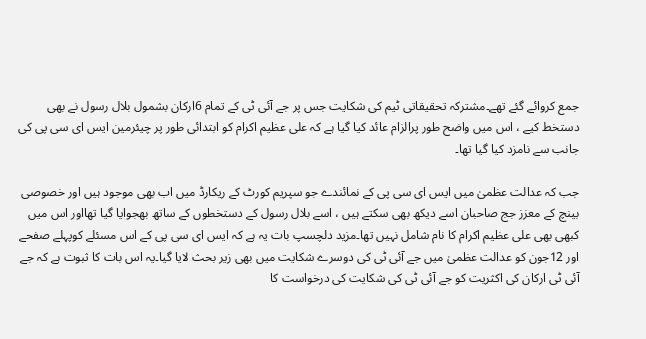جمع کروائے گئے تھے۔مشترکہ تحقیقاتی ٹیم کی شکایت جس پر جے آئی ٹی کے تمام 6ارکان بشمول بلال رسول نے بھی دستخط کیے ، اس میں واضح طور پرالزام عائد کیا گیا ہے کہ علی عظیم اکرام کو ابتدائی طور پر چیئرمین ایس ای سی پی کی جانب سے نامزد کیا گیا تھا۔

جب کہ عدالت عظمیٰ میں ایس ای سی پی کے نمائندے جو سپریم کورٹ کے ریکارڈ میں اب بھی موجود ہیں اور خصوصی بینچ کے معزز جج صاحبان اسے دیکھ بھی سکتے ہیں ، اسے بلال رسول کے دستخطوں کے ساتھ بھجوایا گیا تھااور اس میں کبھی بھی علی عظیم اکرام کا نام شامل نہیں تھا۔مزید دلچسپ بات یہ ہے کہ ایس ای سی پی کے اس مسئلے کوپہلے صفحے اور 12جون کو عدالت عظمیٰ میں جے آئی ٹی کی دوسرے شکایت میں بھی زیر بحث لایا گیا۔یہ اس بات کا ثبوت ہے کہ جے آئی ٹی ارکان کی اکثریت کو جے آئی ٹی کی شکایت کی درخواست کا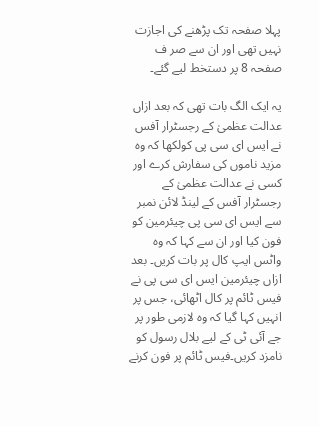پہلا صفحہ تک پڑھنے کی اجازت نہیں تھی اور ان سے صر ف صفحہ 8 پر دستخط لیے گئے۔

یہ ایک الگ بات تھی کہ بعد ازاں عدالت عظمیٰ کے رجسٹرار آفس نے ایس ای سی پی کولکھا کہ وہ مزید ناموں کی سفارش کرے اور کسی نے عدالت عظمیٰ کے رجسٹرار آفس کے لینڈ لائن نمبر سے ایس ای سی پی چیئرمین کو فون کیا اور ان سے کہا کہ وہ واٹس ایپ کال پر بات کریں۔ بعد ازاں چیئرمین ایس ای سی پی نے فیس ٹائم پر کال اٹھائی، جس پر انہیں کہا گیا کہ وہ لازمی طور پر جے آئی ٹی کے لیے بلال رسول کو نامزد کریں۔فیس ٹائم پر فون کرنے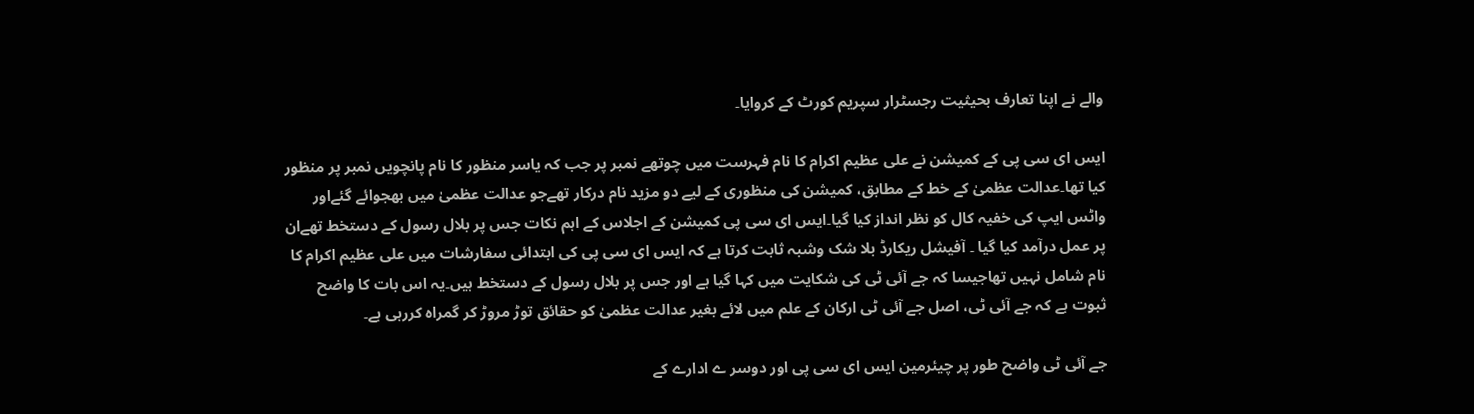والے نے اپنا تعارف بحیثیت رجسٹرار سپریم کورٹ کے کروایا۔

ایس ای سی پی کے کمیشن نے علی عظیم اکرام کا نام فہرست میں چوتھے نمبر پر جب کہ یاسر منظور کا نام پانچویں نمبر پر منظور کیا تھا۔عدالت عظمیٰ کے خط کے مطابق، کمیشن کی منظوری کے لیے دو مزید نام درکار تھےجو عدالت عظمیٰ میں بھجوائے گئےاور واٹس ایپ کی خفیہ کال کو نظر انداز کیا گیا۔ایس ای سی پی کمیشن کے اجلاس کے اہم نکات جس پر بلال رسول کے دستخط تھےان پر عمل درآمد کیا گیا ۔ آفیشل ریکارڈ بلا شک وشبہ ثابت کرتا ہے کہ ایس ای سی پی کی ابتدائی سفارشات میں علی عظیم اکرام کا نام شامل نہیں تھاجیسا کہ جے آئی ٹی کی شکایت میں کہا گیا ہے اور جس پر بلال رسول کے دستخط ہیں۔یہ اس بات کا واضح ثبوت ہے کہ جے آئی ٹی، اصل جے آئی ٹی ارکان کے علم میں لائے بغیر عدالت عظمیٰ کو حقائق توڑ مروڑ کر گمراہ کررہی ہے۔

جے آئی ٹی واضح طور پر چیئرمین ایس ای سی پی اور دوسر ے ادارے کے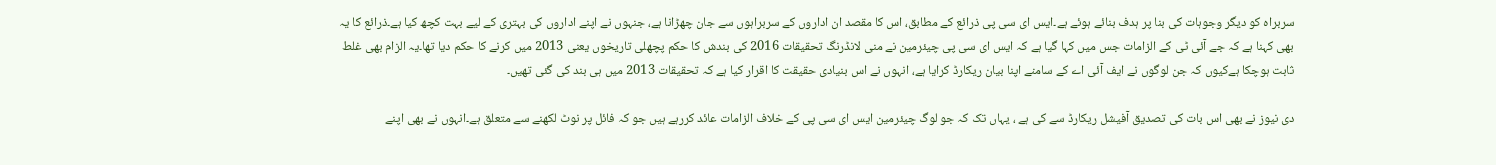سربراہ کو دیگر وجوہات کی بنا پر ہدف بنائے ہوئے ہے۔ایس ای سی پی ذرائع کے مطابق، اس کا مقصد ان اداروں کے سربراہوں سے جان چھڑانا ہے، جنہوں نے اپنے اداروں کی بہتری کے لیے بہت کچھ کیا ہے۔ذرائع کا یہ بھی کہنا ہے کہ جے آئی ٹی کے الزامات جس میں کہا گیا ہے کہ ایس ای سی پی چیئرمین نے منی لانڈرنگ تحقیقات 2016 کی بندش کا حکم پچھلی تاریخوں یعنی 2013 میں کرنے کا حکم دیا تھا۔یہ الزام بھی غلط ثابت ہوچکا ہےکیوں کہ جن لوگوں نے ایف آئی اے کے سامنے اپنا بیان ریکارڈ کرایا ہے، انہوں نے اس بنیادی حقیقت کا اقرار کیا ہے کہ تحقیقات 2013 میں ہی بند کی گئی تھیں۔

دی نیوز نے بھی اس بات کی تصدیق آفیشل ریکارڈ سے کی ہے ، یہاں تک کہ جو لوگ چیئرمین ایس ای سی پی کے خلاف الزامات عائد کررہے ہیں جو کہ فائل پر نوٹ لکھنے سے متعلق ہے۔انہوں نے بھی اپنے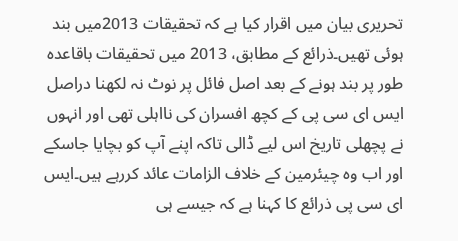تحریری بیان میں اقرار کیا ہے کہ تحقیقات 2013میں بند ہوئی تھیں۔ذرائع کے مطابق، 2013 میں تحقیقات باقاعدہ طور پر بند ہونے کے بعد اصل فائل پر نوٹ نہ لکھنا دراصل ایس ای سی پی کے کچھ افسران کی نااہلی تھی اور انہوں نے پچھلی تاریخ اس لیے ڈالی تاکہ اپنے آپ کو بچایا جاسکے اور اب وہ چیئرمین کے خلاف الزامات عائد کررہے ہیں۔ایس ای سی پی ذرائع کا کہنا ہے کہ جیسے ہی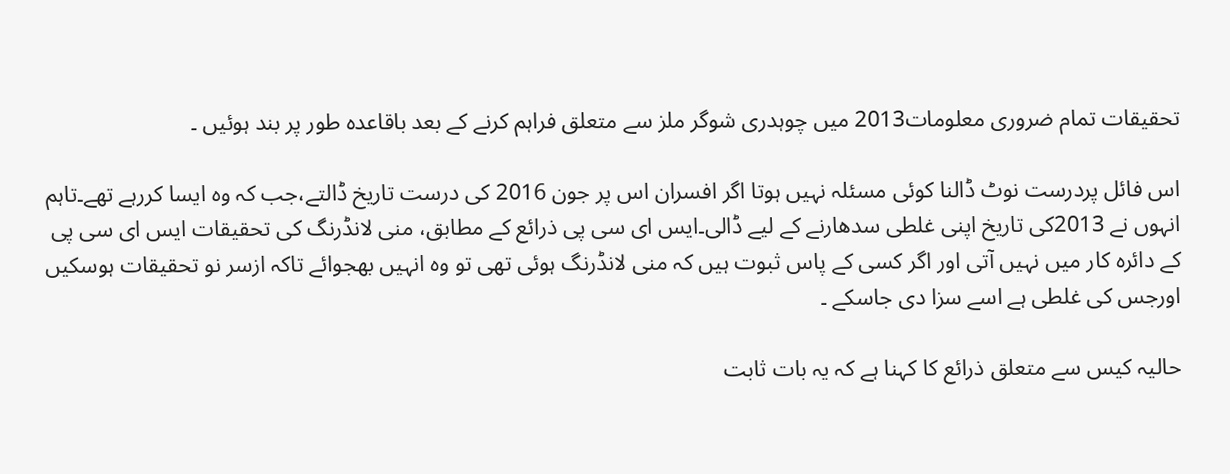تحقیقات تمام ضروری معلومات2013 میں چوہدری شوگر ملز سے متعلق فراہم کرنے کے بعد باقاعدہ طور پر بند ہوئیں ۔

اس فائل پردرست نوٹ ڈالنا کوئی مسئلہ نہیں ہوتا اگر افسران اس پر جون 2016 کی درست تاریخ ڈالتے،جب کہ وہ ایسا کررہے تھے۔تاہم انہوں نے 2013کی تاریخ اپنی غلطی سدھارنے کے لیے ڈالی۔ایس ای سی پی ذرائع کے مطابق، منی لانڈرنگ کی تحقیقات ایس ای سی پی کے دائرہ کار میں نہیں آتی اور اگر کسی کے پاس ثبوت ہیں کہ منی لانڈرنگ ہوئی تھی تو وہ انہیں بھجوائے تاکہ ازسر نو تحقیقات ہوسکیں اورجس کی غلطی ہے اسے سزا دی جاسکے ۔

حالیہ کیس سے متعلق ذرائع کا کہنا ہے کہ یہ بات ثابت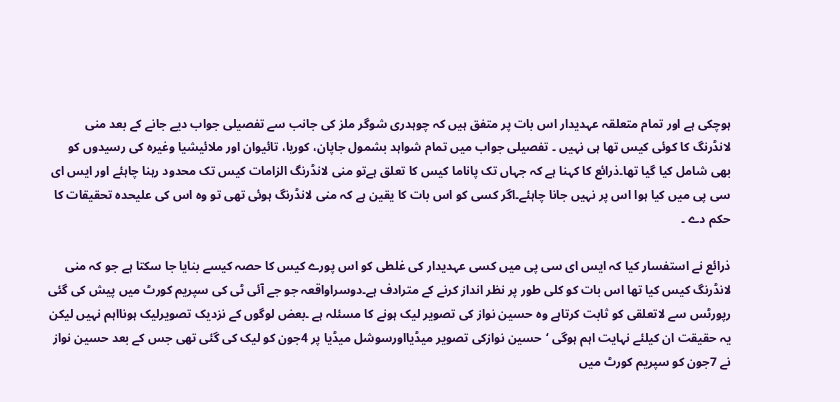ہوچکی ہے اور تمام متعلقہ عہدیدار اس بات پر متفق ہیں کہ چوہدری شوگر ملز کی جانب سے تفصیلی جواب دیے جانے کے بعد منی لانڈرنگ کا کوئی کیس تھا ہی نہیں ۔ تفصیلی جواب میں تمام شواہد بشمول جاپان، کوریا، تائیوان اور ملائیشیا وغیرہ کی رسیدوں کو بھی شامل کیا گیا تھا۔ذرائع کا کہنا ہے کہ جہاں تک پاناما کیس کا تعلق ہےتو منی لانڈرنگ الزامات کیس تک محدود رہنا چاہئے اور ایس ای سی پی میں کیا ہوا اس پر نہیں جانا چاہئے۔اگر کسی کو اس بات کا یقین ہے کہ منی لانڈرنگ ہوئی تھی تو وہ اس کی علیحدہ تحقیقات کا حکم دے ۔

ذرائع نے استفسار کیا کہ ایس ای سی پی میں کسی عہدیدار کی غلطی کو اس پورے کیس کا حصہ کیسے بنایا جا سکتا ہے جو کہ منی لانڈرنگ کیس کیا تھا اس بات کو کلی طور پر نظر انداز کرنے کے مترادف ہے۔دوسراواقعہ جو جے آئی ٹی کی سپریم کورٹ میں پیش کی گئی رپورٹس سے لاتعلقی کو ثابت کرتاہے وہ حسین نواز کی تصویر لیک ہونے کا مسئلہ ہے ۔بعض لوگوں کے نزدیک تصویرلیک ہونااہم نہیں لیکن یہ حقیقت ان کیلئے نہایت اہم ہوگی ‘حسین نوازکی تصویر میڈیااورسوشل میڈیا پر 4جون کو لیک کی گئی تھی جس کے بعد حسین نواز نے 7جون کو سپریم کورٹ میں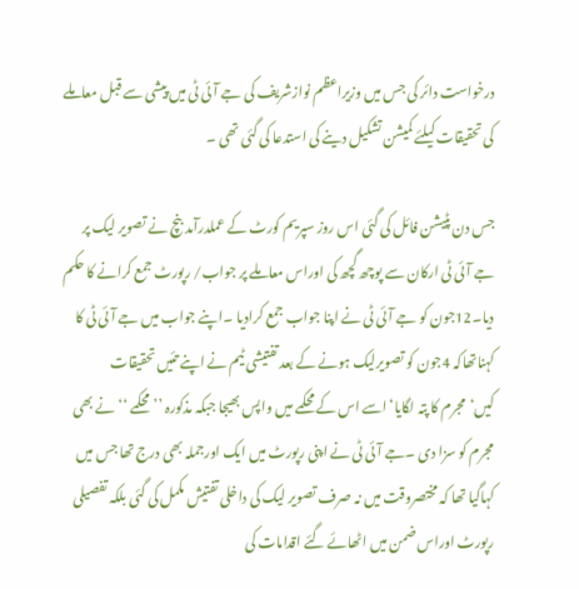درخواست دائر کی جس میں وزیراعظم نوازشریف کی جے آئی ٹی میں پیشی سے قبل معاملے کی تحقیقات کیلئے کمیشن تشکیل دینے کی استدعا کی گئی تھی ۔

جس دن پٹیشن فائل کی گئی اس روز سپریم کورٹ کے عملدرآمد بنچ نے تصویر لیک پر جے آئی ٹی ارکان سے پوچھ گچھ کی اوراس معاملے پر جواب/ رپورٹ جمع کرانے کا حکم دیا۔12جون کو جے آئی ٹی نے اپنا جواب جمع کرادیا ۔اپنے جواب میں جے آئی ٹی کا کہناتھاکہ 4جون کو تصویرلیک ہونے کے بعد تفتیشی ٹیم نے اپنے تئیں تحقیقات کیں‘مجرم کا پتہ لگایا‘اسے اس کے محکمے میں واپس بھیجا جبکہ مذکورہ ’’محکمے ‘‘نے بھی مجرم کو سزا دی ۔جے آئی ٹی نے اپنی رپورٹ میں ایک اورجملہ بھی درج تھا جس میں کہاگیا تھا کہ مختصروقت میں نہ صرف تصویر لیک کی داخلی تفتیش مکمل کی گئی بلکہ تفصیلی رپورٹ اوراس ضمن میں اٹھائے گئے اقدامات کی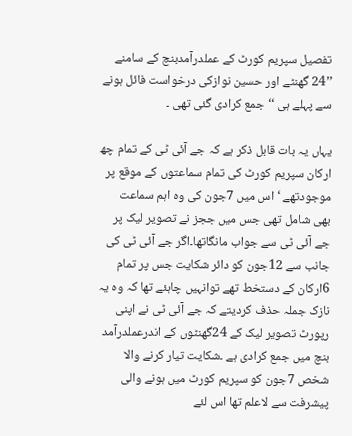تفصیل سپریم کورٹ کے عملدرآمدبنچ کے سامنے ’’24 گھنٹے اور حسین نوازکی درخواست فائل ہونے سے پہلے ہی ‘‘جمع کرادی گئی تھی ۔

یہاں یہ بات قابل ذکر ہے کہ جے آئی ٹی کے تمام چھ ارکان سپریم کورٹ کی تمام سماعتوں کے موقع پر موجودتھے ‘اس میں 7جون کی وہ اہم سماعت بھی شامل تھی جس میں ججز نے تصویر لیک پر جے آئی ٹی سے جواب مانگاتھا۔اگر جے آئی ٹی کی جانب سے 12جون کو دائر شکایت جس پر تمام 6ارکان کے دستخط تھے توانہیں چاہئے تھا کہ وہ یہ نازک جملہ حذف کردیتے کہ جے آئی ٹی نے اپنی رپورٹ تصویر لیک کے 24گھنٹوں کے اندرعملدرآمد بنچ میں جمع کرادی ہے ۔شکایت تیار کرنے والا شخص 7جون کو سپریم کورٹ میں ہونے والی پیشرفت سے لاعلم تھا اس لئے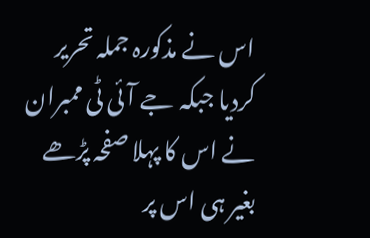اس نے مذکورہ جملہ تحریر کردیا جبکہ جے آئی ٹی ممبران نے اس کا پہلا صفحہ پڑھے بغیر ہی اس پر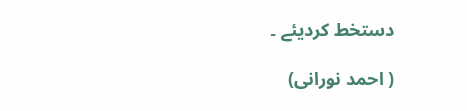دستخط کردیئے ۔

( احمد نورانی)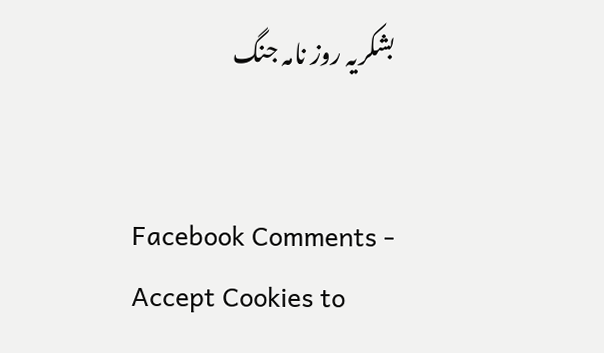بشکریہ روز نامہ جنگ


Facebook Comments - Accept Cookies to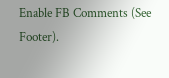Enable FB Comments (See Footer).